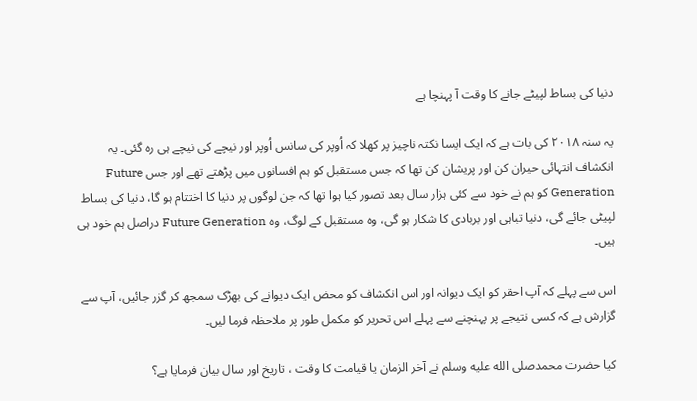دنیا کی بساط لپیٹے جانے کا وقت آ پہنچا ہے

یہ سنہ ۲۰۱۸ کی بات ہے کہ ایک ایسا نکتہ ناچیز پر کھلا کہ اُوپر کی سانس اُوپر اور نیچے کی نیچے ہی رہ گئی۔ یہ انکشاف انتہائی حیران کن اور پریشان کن تھا کہ جس مستقبل کو ہم افسانوں میں پڑھتے تھے اور جس Future Generation کو ہم نے خود سے کئی ہزار سال بعد تصور کیا ہوا تھا کہ جن لوگوں پر دنیا کا اختتام ہو گا، دنیا کی بساط لپیٹی جائے گی، دنیا تباہی اور بربادی کا شکار ہو گی، وہ مستقبل کے لوگ، وہ Future Generation دراصل ہم خود ہی ہیں۔

اس سے پہلے کہ آپ احقر کو ایک دیوانہ اور اس انکشاف کو محض ایک دیوانے کی بھڑک سمجھ کر گزر جائیں، آپ سے گزارش ہے کہ کسی نتیجے پر پہنچنے سے پہلے اس تحریر کو مکمل طور پر ملاحظہ فرما لیں۔

کیا حضرت محمدصلى الله عليه وسلم نے آخر الزمان یا قیامت کا وقت ، تاریخ اور سال بیان فرمایا ہے؟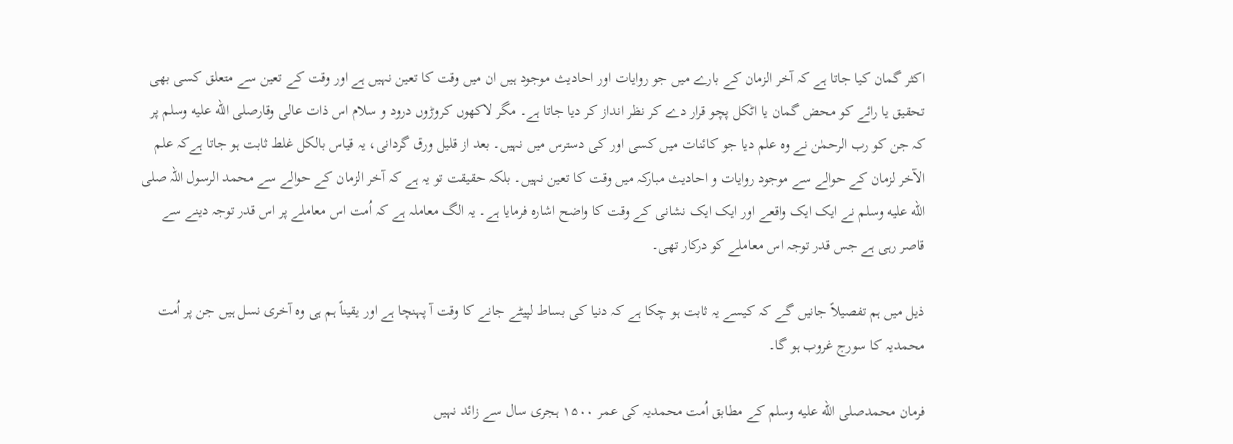اکثر گمان کیا جاتا ہے کہ آخر الزمان کے بارے میں جو روایات اور احادیث موجود ہیں ان میں وقت کا تعین نہیں ہے اور وقت کے تعین سے متعلق کسی بھی تحقیق یا رائے کو محض گمان یا اٹکل پچو قرار دے کر نظر انداز کر دیا جاتا ہے۔ مگر لاکھوں کروڑوں درود و سلام اس ذات عالی وقارصلى الله عليه وسلم پر کہ جن کو رب الرحمٰن نے وہ علم دیا جو کائنات میں کسی اور کی دسترس میں نہیں۔ بعد از قلیل ورق گردانی، یہ قیاس بالکل غلط ثابت ہو جاتا ہےکہ علم الآخر لزمان کے حوالے سے موجود روایات و احادیث مبارکہ میں وقت کا تعین نہیں۔ بلکہ حقیقت تو یہ ہے کہ آخر الزمان کے حوالے سے محمد الرسول اللہ صلى الله عليه وسلم نے ایک ایک واقعے اور ایک ایک نشانی کے وقت کا واضح اشارہ فرمایا ہے۔ یہ الگ معاملہ ہے کہ اُمت اس معاملے پر اس قدر توجہ دینے سے قاصر رہی ہے جس قدر توجہ اس معاملے کو درکار تھی۔

ذیل میں ہم تفصیلاً جانیں گے کہ کیسے یہ ثابت ہو چکا ہے کہ دنیا کی بساط لپیٹے جانے کا وقت آ پہنچا ہے اور یقیناً ہم ہی وہ آخری نسل ہیں جن پر اُمت محمدیہ کا سورج غروب ہو گا۔

فرمان محمدصلى الله عليه وسلم کے مطابق اُمت محمدیہ کی عمر ۱۵۰۰ ہجری سال سے زائد نہیں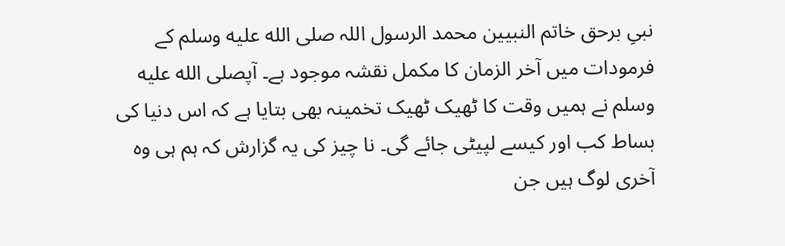نبیِ برحق خاتم النبیین محمد الرسول اللہ صلى الله عليه وسلم کے فرمودات میں آخر الزمان کا مکمل نقشہ موجود ہے۔ آپصلى الله عليه وسلم نے ہمیں وقت کا ٹھیک ٹھیک تخمینہ بھی بتایا ہے کہ اس دنیا کی بساط کب اور کیسے لپیٹی جائے گی۔ نا چیز کی یہ گزارش کہ ہم ہی وہ آخری لوگ ہیں جن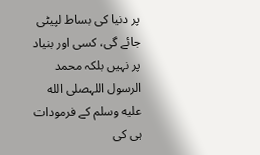پر دنیا کی بساط لپیٹی جائے گی، کسی اور بنیاد پر نہیں بلکہ محمد الرسول اللہصلى الله عليه وسلم کے فرمودات ہی کی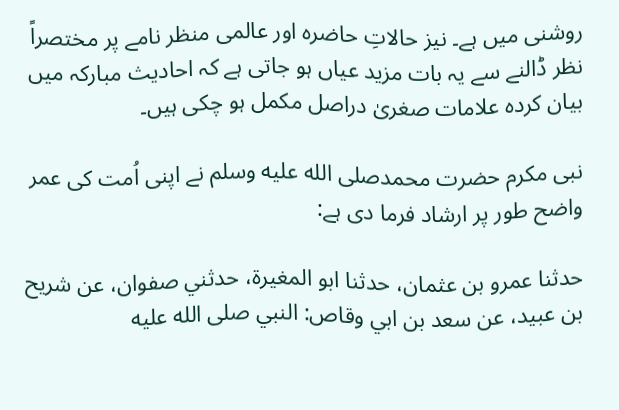روشنی میں ہے۔ نیز حالاتِ حاضرہ اور عالمی منظر نامے پر مختصراً نظر ڈالنے سے یہ بات مزید عیاں ہو جاتی ہے کہ احادیث مبارکہ میں بیان کردہ علامات صغریٰ دراصل مکمل ہو چکی ہیں۔

نبی مکرم حضرت محمدصلى الله عليه وسلم نے اپنی اُمت کی عمر واضح طور پر ارشاد فرما دی ہے:

حدثنا عمرو بن عثمان، حدثنا ابو المغيرة، حدثني صفوان، عن شريح بن عبيد، عن سعد بن ابي وقاص: النبي صلى الله عليه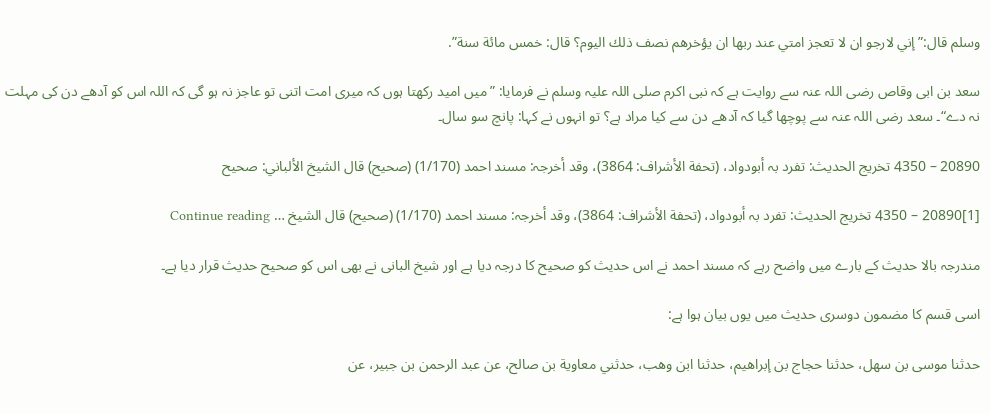وسلم قال:” إني لارجو ان لا تعجز امتي عند ربها ان يؤخرهم نصف ذلك اليوم؟ قال: خمس مائة سنة”.

سعد بن ابی وقاص رضی اللہ عنہ سے روایت ہے کہ نبی اکرم صلی اللہ علیہ وسلم نے فرمایا: ”میں امید رکھتا ہوں کہ میری امت اتنی تو عاجز نہ ہو گی کہ اللہ اس کو آدھے دن کی مہلت نہ دے“۔ سعد رضی اللہ عنہ سے پوچھا گیا کہ آدھے دن سے کیا مراد ہے؟ تو انہوں نے کہا: پانچ سو سال۔

20890 – 4350 تخریج الحدیث: تفرد بہ أبودواد، (تحفة الأشراف: 3864)، وقد أخرجہ: مسند احمد (1/170) (صحیح) قال الشيخ الألباني: صحيح

[1]20890 – 4350 تخریج الحدیث: تفرد بہ أبودواد، (تحفة الأشراف: 3864)، وقد أخرجہ: مسند احمد (1/170) (صحیح) قال الشيخ … Continue reading

مندرجہ بالا حدیث کے بارے میں واضح رہے کہ مسند احمد نے اس حدیث کو صحیح کا درجہ دیا ہے اور شیخ البانی نے بھی اس کو صحیح حدیث قرار دیا ہے۔

اسی قسم کا مضمون دوسری حدیث میں یوں بیان ہوا ہے:

حدثنا موسى بن سهل، حدثنا حجاج بن إبراهيم، حدثنا ابن وهب، حدثني معاوية بن صالح، عن عبد الرحمن بن جبير، عن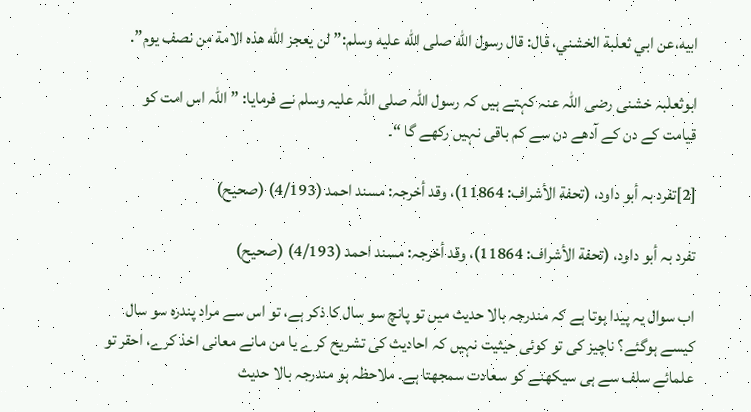ابيه،عن ابي ثعلبة الخشني، قال: قال رسول الله صلى الله عليه وسلم:” لن يعجز الله هذه الامة من نصف يوم”.

ابوثعلبہ خشنی رضی اللہ عنہ کہتے ہیں کہ رسول اللہ صلی اللہ علیہ وسلم نے فرمایا: ”اللہ اس امت کو قیامت کے دن کے آدھے دن سے کم باقی نہیں رکھے گا “۔

[2]تفرد بہ أبو داود، (تحفة الأشراف: 11864)، وقد أخرجہ: مسند احمد (4/193) (صحیح)

تفرد بہ أبو داود، (تحفة الأشراف: 11864)، وقد أخرجہ: مسند احمد (4/193) (صحیح)

اب سوال یہ پیدا ہوتا ہے کہ مندرجہ بالا حدیث میں تو پانچ سو سال کا ذکر ہے، تو اس سے مراد پندرہ سو سال کیسے ہوگئے؟ ناچیز کی تو کوئی حیثیت نہیں کہ احادیث کی تشریح کرے یا من مانے معانی اخذ کرے، احقر تو علمائے سلف سے ہی سیکھنے کو سعادت سمجھتا ہے۔ ملاحظہ ہو مندرجہ بالا حدیث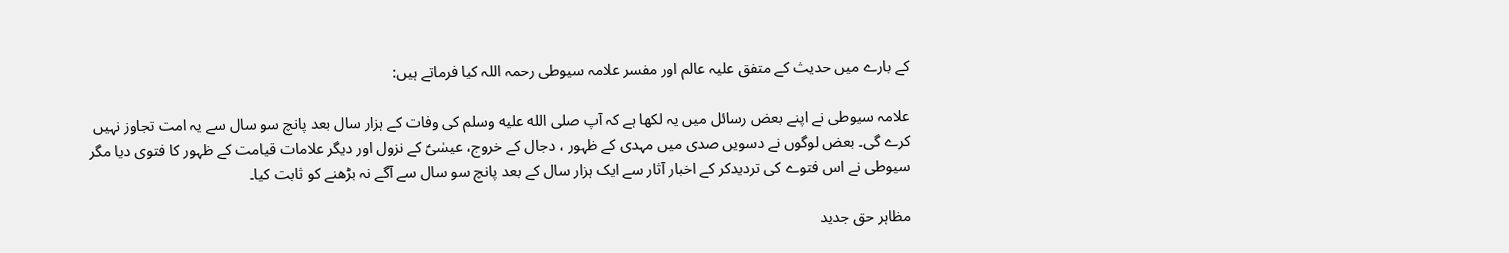کے بارے میں حدیث کے متفق علیہ عالم اور مفسر علامہ سیوطی رحمہ اللہ کیا فرماتے ہیں:

علامہ سیوطی نے اپنے بعض رسائل میں یہ لکھا ہے کہ آپ صلى الله عليه وسلم کی وفات کے ہزار سال بعد پانچ سو سال سے یہ امت تجاوز نہیں کرے گی۔ بعض لوگوں نے دسویں صدی میں مہدی کے ظہور ، دجال کے خروج، عیسٰیؑ کے نزول اور دیگر علامات قیامت کے ظہور کا فتوی دیا مگر سیوطی نے اس فتوے کی تردیدکر کے اخبار آثار سے ایک ہزار سال کے بعد پانچ سو سال سے آگے نہ بڑھنے کو ثابت کیا۔

مظاہر حق جدید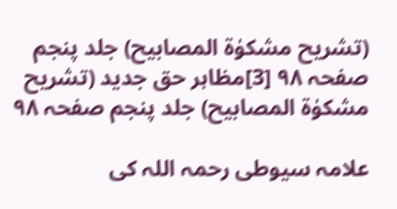(تشریح مشکوٰة المصابیح) جلد پنجم صفحہ ۹۸ [3]مظاہر حق جدید (تشریح مشکوٰة المصابیح) جلد پنجم صفحہ ۹۸

علامہ سیوطی رحمہ اللہ کی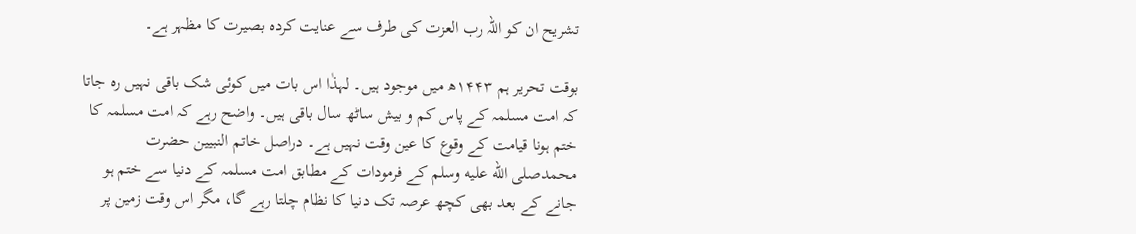تشریح ان کو اللہ رب العزت کی طرف سے عنایت کردہ بصیرت کا مظہر ہے۔

بوقت تحریر ہم ۱۴۴۳ھ میں موجود ہیں۔ لہذٰا اس بات میں کوئی شک باقی نہیں رہ جاتا کہ امت مسلمہ کے پاس کم و بیش ساٹھ سال باقی ہیں۔ واضح رہے کہ امت مسلمہ کا ختم ہونا قیامت کے وقوع کا عین وقت نہیں ہے۔ دراصل خاتم النبیین حضرت محمدصلى الله عليه وسلم کے فرمودات کے مطابق امت مسلمہ کے دنیا سے ختم ہو جانے کے بعد بھی کچھ عرصہ تک دنیا کا نظام چلتا رہے گا، مگر اس وقت زمین پر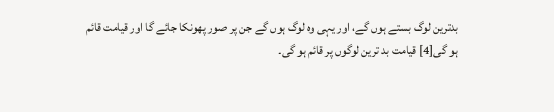بدترین لوگ بستے ہوں گے، اور یہی وہ لوگ ہوں گے جن پر صور پھونکا جائے گا اور قیامت قائم ہو گی[4] قیامت بد ترین لوگوں پر قائم ہو گی۔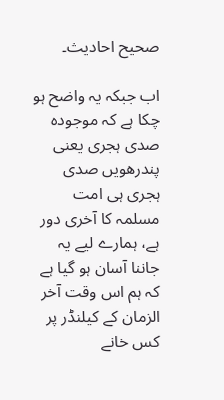صحیح احادیث۔

اب جبکہ یہ واضح ہو چکا ہے کہ موجودہ صدی ہجری یعنی پندرھویں صدی ہجری ہی امت مسلمہ کا آخری دور ہے، ہمارے لیے یہ جاننا آسان ہو گیا ہے کہ ہم اس وقت آخر الزمان کے کیلنڈر پر کس خانے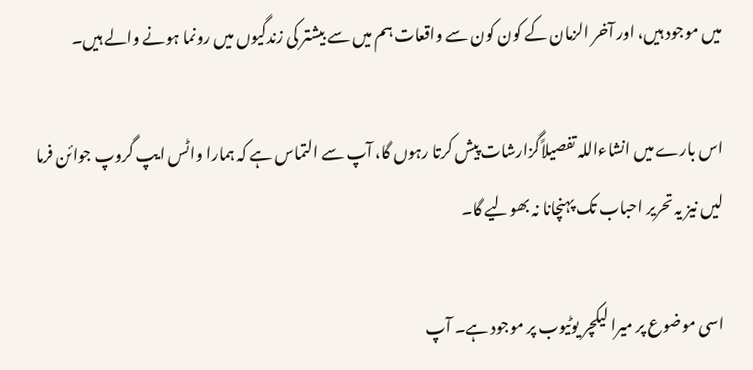میں موجود ہیں، اور آخر الزمان کے کون کون سے واقعات ہم میں سے بیشتر کی زندگیوں میں رونما ہونے والے ہیں۔

اس بارے میں انشاءاللہ تفصیلاًگزارشات پیش کرتا رہوں گا، آپ سے التماس ہے کہ ہمارا واٹس ایپ گروپ جوائن فرما لیں نیز یہ تحریر احباب تک پہنچانا نہ بھولیے گا۔

اسی موضوع پر میرا لیکچر یوٹیوب پر موجود ہے۔ آپ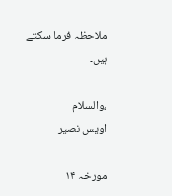ملاحظہ فرما سکتے ہیں۔

،والسلام
اویس نصیر

مورخہ ۱۴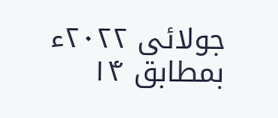جولائی ۲۰۲۲ء
بمطابق ۱۴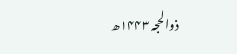ذوالحجہ ۱۴۴۳ھ